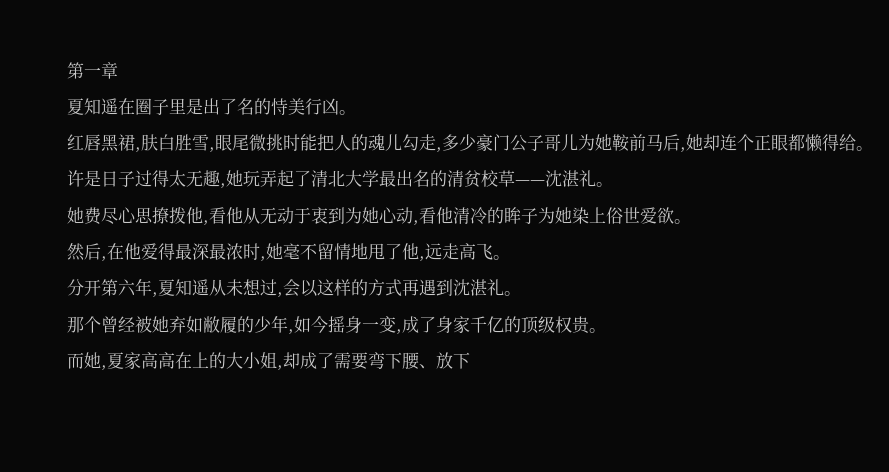第一章
夏知遥在圈子里是出了名的恃美行凶。
红唇黑裙,肤白胜雪,眼尾微挑时能把人的魂儿勾走,多少豪门公子哥儿为她鞍前马后,她却连个正眼都懒得给。
许是日子过得太无趣,她玩弄起了清北大学最出名的清贫校草——沈湛礼。
她费尽心思撩拨他,看他从无动于衷到为她心动,看他清冷的眸子为她染上俗世爱欲。
然后,在他爱得最深最浓时,她毫不留情地甩了他,远走高飞。
分开第六年,夏知遥从未想过,会以这样的方式再遇到沈湛礼。
那个曾经被她弃如敝履的少年,如今摇身一变,成了身家千亿的顶级权贵。
而她,夏家高高在上的大小姐,却成了需要弯下腰、放下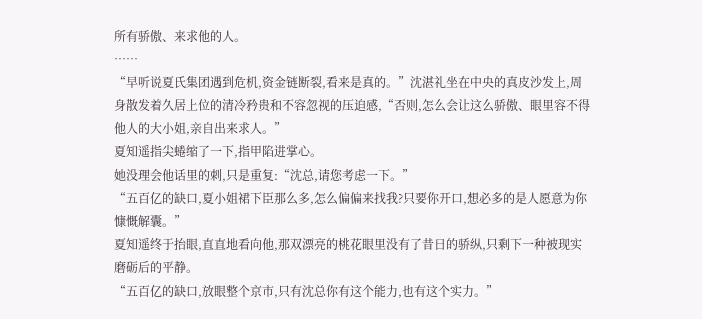所有骄傲、来求他的人。
……
“早听说夏氏集团遇到危机,资金链断裂,看来是真的。”沈湛礼坐在中央的真皮沙发上,周身散发着久居上位的清冷矜贵和不容忽视的压迫感,“否则,怎么会让这么骄傲、眼里容不得他人的大小姐,亲自出来求人。”
夏知遥指尖蜷缩了一下,指甲陷进掌心。
她没理会他话里的刺,只是重复:“沈总,请您考虑一下。”
“五百亿的缺口,夏小姐裙下臣那么多,怎么偏偏来找我?只要你开口,想必多的是人愿意为你慷慨解囊。”
夏知遥终于抬眼,直直地看向他,那双漂亮的桃花眼里没有了昔日的骄纵,只剩下一种被现实磨砺后的平静。
“五百亿的缺口,放眼整个京市,只有沈总你有这个能力,也有这个实力。”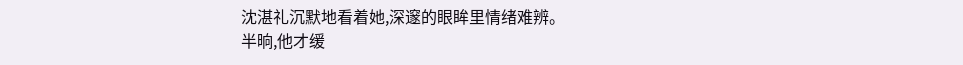沈湛礼沉默地看着她,深邃的眼眸里情绪难辨。
半晌,他才缓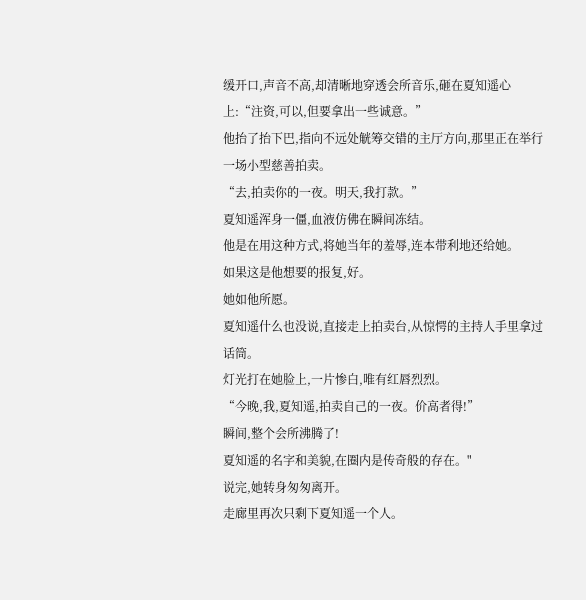缓开口,声音不高,却清晰地穿透会所音乐,砸在夏知遥心上:“注资,可以,但要拿出一些诚意。”
他抬了抬下巴,指向不远处觥筹交错的主厅方向,那里正在举行一场小型慈善拍卖。
“去,拍卖你的一夜。明天,我打款。”
夏知遥浑身一僵,血液仿佛在瞬间冻结。
他是在用这种方式,将她当年的羞辱,连本带利地还给她。
如果这是他想要的报复,好。
她如他所愿。
夏知遥什么也没说,直接走上拍卖台,从惊愕的主持人手里拿过话筒。
灯光打在她脸上,一片惨白,唯有红唇烈烈。
“今晚,我,夏知遥,拍卖自己的一夜。价高者得!”
瞬间,整个会所沸腾了!
夏知遥的名字和美貌,在圈内是传奇般的存在。"
说完,她转身匆匆离开。
走廊里再次只剩下夏知遥一个人。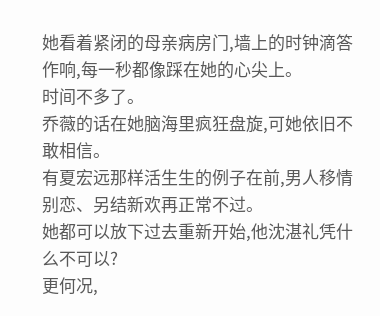她看着紧闭的母亲病房门,墙上的时钟滴答作响,每一秒都像踩在她的心尖上。
时间不多了。
乔薇的话在她脑海里疯狂盘旋,可她依旧不敢相信。
有夏宏远那样活生生的例子在前,男人移情别恋、另结新欢再正常不过。
她都可以放下过去重新开始,他沈湛礼凭什么不可以?
更何况,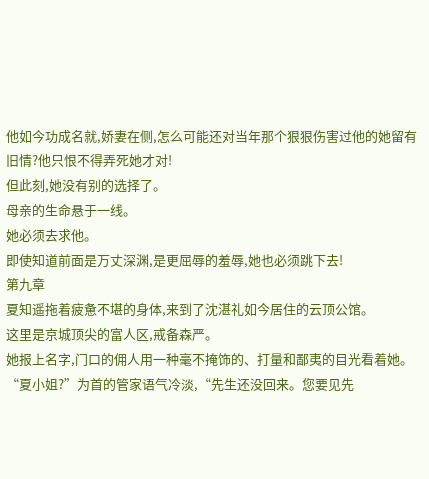他如今功成名就,娇妻在侧,怎么可能还对当年那个狠狠伤害过他的她留有旧情?他只恨不得弄死她才对!
但此刻,她没有别的选择了。
母亲的生命悬于一线。
她必须去求他。
即使知道前面是万丈深渊,是更屈辱的羞辱,她也必须跳下去!
第九章
夏知遥拖着疲惫不堪的身体,来到了沈湛礼如今居住的云顶公馆。
这里是京城顶尖的富人区,戒备森严。
她报上名字,门口的佣人用一种毫不掩饰的、打量和鄙夷的目光看着她。
“夏小姐?”为首的管家语气冷淡,“先生还没回来。您要见先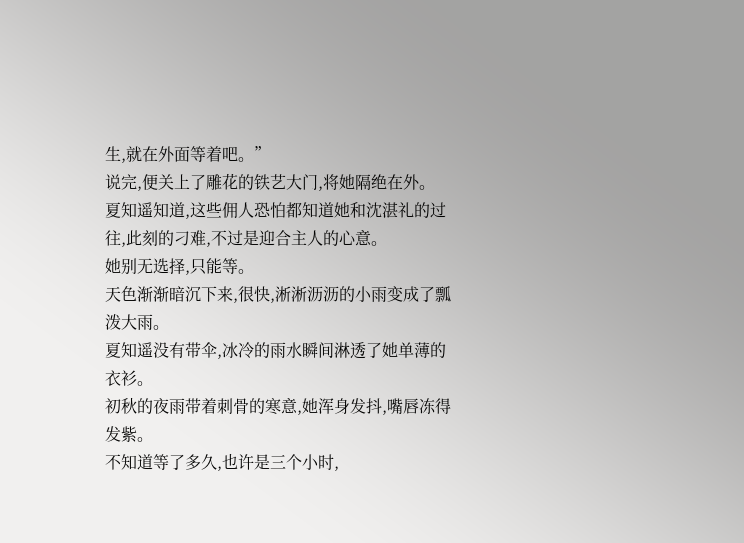生,就在外面等着吧。”
说完,便关上了雕花的铁艺大门,将她隔绝在外。
夏知遥知道,这些佣人恐怕都知道她和沈湛礼的过往,此刻的刁难,不过是迎合主人的心意。
她别无选择,只能等。
天色渐渐暗沉下来,很快,淅淅沥沥的小雨变成了瓢泼大雨。
夏知遥没有带伞,冰冷的雨水瞬间淋透了她单薄的衣衫。
初秋的夜雨带着刺骨的寒意,她浑身发抖,嘴唇冻得发紫。
不知道等了多久,也许是三个小时,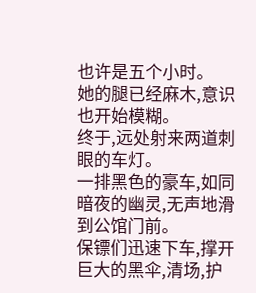也许是五个小时。
她的腿已经麻木,意识也开始模糊。
终于,远处射来两道刺眼的车灯。
一排黑色的豪车,如同暗夜的幽灵,无声地滑到公馆门前。
保镖们迅速下车,撑开巨大的黑伞,清场,护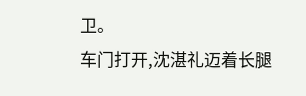卫。
车门打开,沈湛礼迈着长腿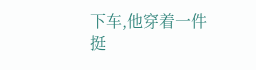下车,他穿着一件挺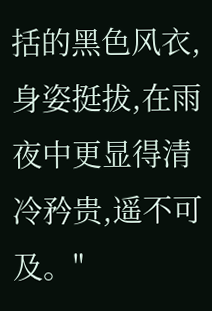括的黑色风衣,身姿挺拔,在雨夜中更显得清冷矜贵,遥不可及。"